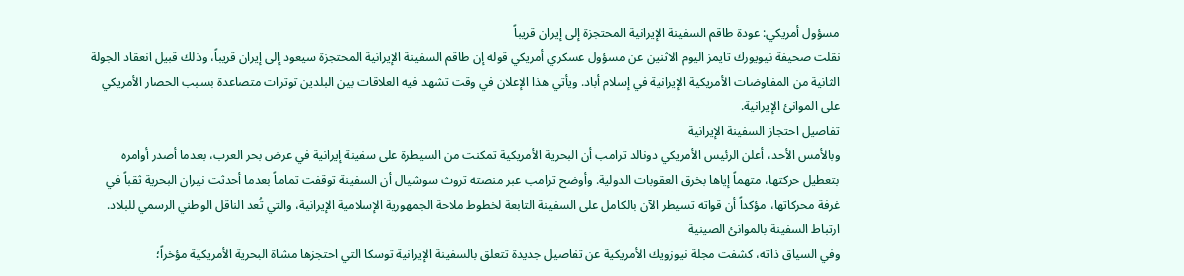مسؤول أمريكي: عودة طاقم السفينة الإيرانية المحتجزة إلى إيران قريباً
نقلت صحيفة نيويورك تايمز اليوم الاثنين عن مسؤول عسكري أمريكي قوله إن طاقم السفينة الإيرانية المحتجزة سيعود إلى إيران قريباً، وذلك قبيل انعقاد الجولة الثانية من المفاوضات الأمريكية الإيرانية في إسلام أباد. ويأتي هذا الإعلان في وقت تشهد فيه العلاقات بين البلدين توترات متصاعدة بسبب الحصار الأمريكي على الموانئ الإيرانية.
تفاصيل احتجاز السفينة الإيرانية
وبالأمس الأحد، أعلن الرئيس الأمريكي دونالد ترامب أن البحرية الأمريكية تمكنت من السيطرة على سفينة إيرانية في عرض بحر العرب، بعدما أصدر أوامره بتعطيل حركتها، متهماً إياها بخرق العقوبات الدولية. وأوضح ترامب عبر منصته تروث سوشيال أن السفينة توقفت تماماً بعدما أحدثت نيران البحرية ثقباً في غرفة محركاتها، مؤكداً أن قواته تسيطر الآن بالكامل على السفينة التابعة لخطوط ملاحة الجمهورية الإسلامية الإيرانية، والتي تُعد الناقل الوطني الرسمي للبلاد.
ارتباط السفينة بالموانئ الصينية
وفي السياق ذاته، كشفت مجلة نيوزويك الأمريكية عن تفاصيل جديدة تتعلق بالسفينة الإيرانية توسكا التي احتجزها مشاة البحرية الأمريكية مؤخراً؛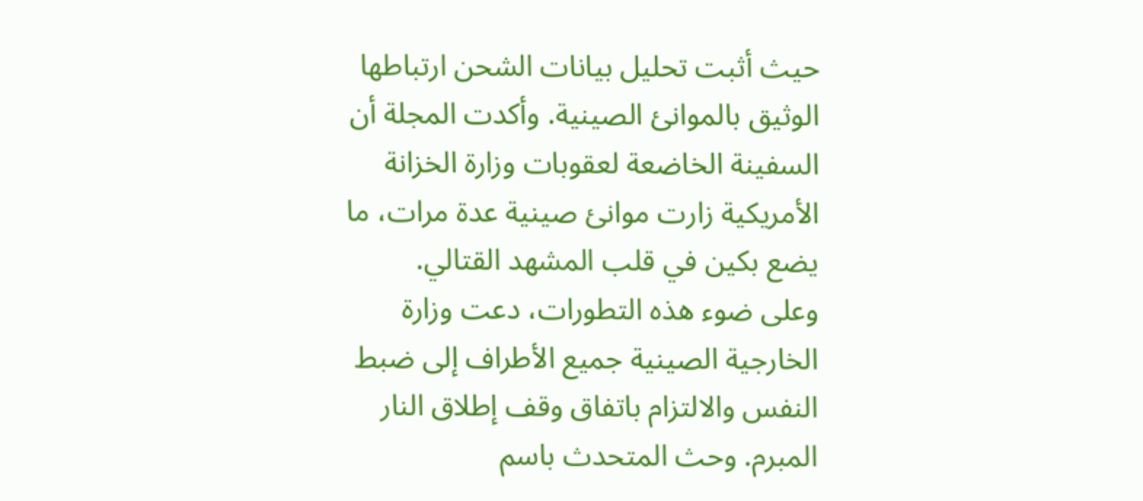حيث أثبت تحليل بيانات الشحن ارتباطها الوثيق بالموانئ الصينية. وأكدت المجلة أن السفينة الخاضعة لعقوبات وزارة الخزانة الأمريكية زارت موانئ صينية عدة مرات، ما يضع بكين في قلب المشهد القتالي.
وعلى ضوء هذه التطورات، دعت وزارة الخارجية الصينية جميع الأطراف إلى ضبط النفس والالتزام باتفاق وقف إطلاق النار المبرم. وحث المتحدث باسم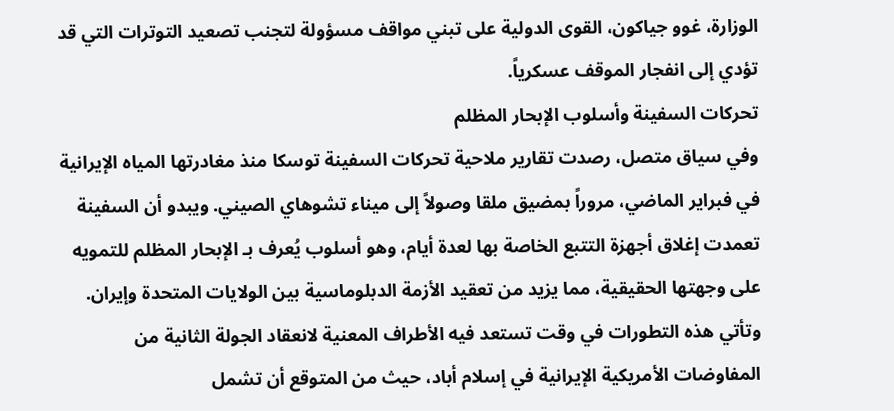الوزارة، غوو جياكون، القوى الدولية على تبني مواقف مسؤولة لتجنب تصعيد التوترات التي قد تؤدي إلى انفجار الموقف عسكرياً.
تحركات السفينة وأسلوب الإبحار المظلم
وفي سياق متصل، رصدت تقارير ملاحية تحركات السفينة توسكا منذ مغادرتها المياه الإيرانية في فبراير الماضي، مروراً بمضيق ملقا وصولاً إلى ميناء تشوهاي الصيني. ويبدو أن السفينة تعمدت إغلاق أجهزة التتبع الخاصة بها لعدة أيام، وهو أسلوب يُعرف بـ الإبحار المظلم للتمويه على وجهتها الحقيقية، مما يزيد من تعقيد الأزمة الدبلوماسية بين الولايات المتحدة وإيران.
وتأتي هذه التطورات في وقت تستعد فيه الأطراف المعنية لانعقاد الجولة الثانية من المفاوضات الأمريكية الإيرانية في إسلام أباد، حيث من المتوقع أن تشمل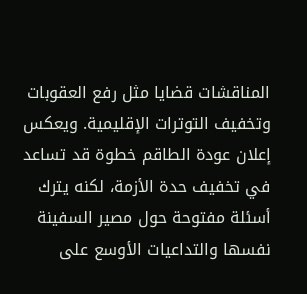المناقشات قضايا مثل رفع العقوبات وتخفيف التوترات الإقليمية. ويعكس إعلان عودة الطاقم خطوة قد تساعد في تخفيف حدة الأزمة، لكنه يترك أسئلة مفتوحة حول مصير السفينة نفسها والتداعيات الأوسع على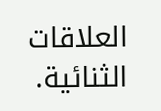العلاقات الثنائية.